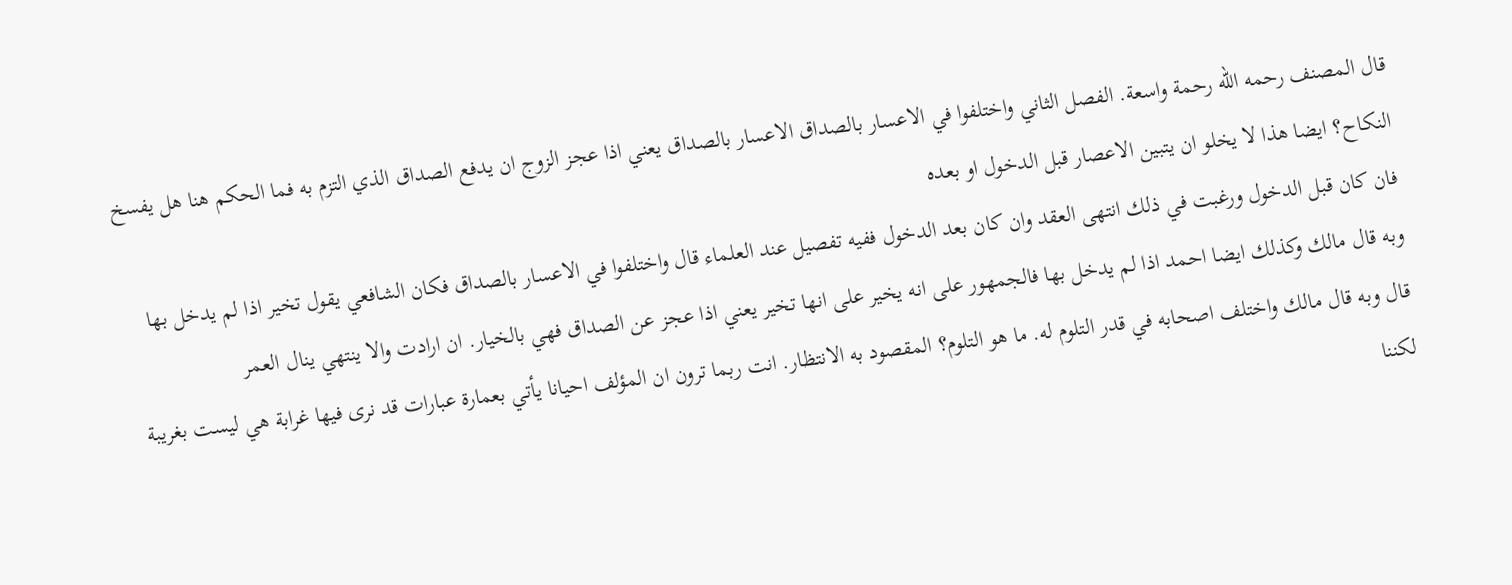قال المصنف رحمه الله رحمة واسعة. الفصل الثاني واختلفوا في الاعسار بالصداق الاعسار بالصداق يعني اذا عجز الزوج ان يدفع الصداق الذي التزم به فما الحكم هنا هل يفسخ النكاح؟ ايضا هذا لا يخلو ان يتبين الاعصار قبل الدخول او بعده
فان كان قبل الدخول ورغبت في ذلك انتهى العقد وان كان بعد الدخول ففيه تفصيل عند العلماء قال واختلفوا في الاعسار بالصداق فكان الشافعي يقول تخير اذا لم يدخل بها
وبه قال مالك وكذلك ايضا احمد اذا لم يدخل بها فالجمهور على انه يخير على انها تخير يعني اذا عجز عن الصداق فهي بالخيار. ان ارادت والا ينتهي ينال العمر
قال وبه قال مالك واختلف اصحابه في قدر التلوم له. ما هو التلوم؟ المقصود به الانتظار. انت ربما ترون ان المؤلف احيانا يأتي بعمارة عبارات قد نرى فيها غرابة هي ليست بغريبة لكننا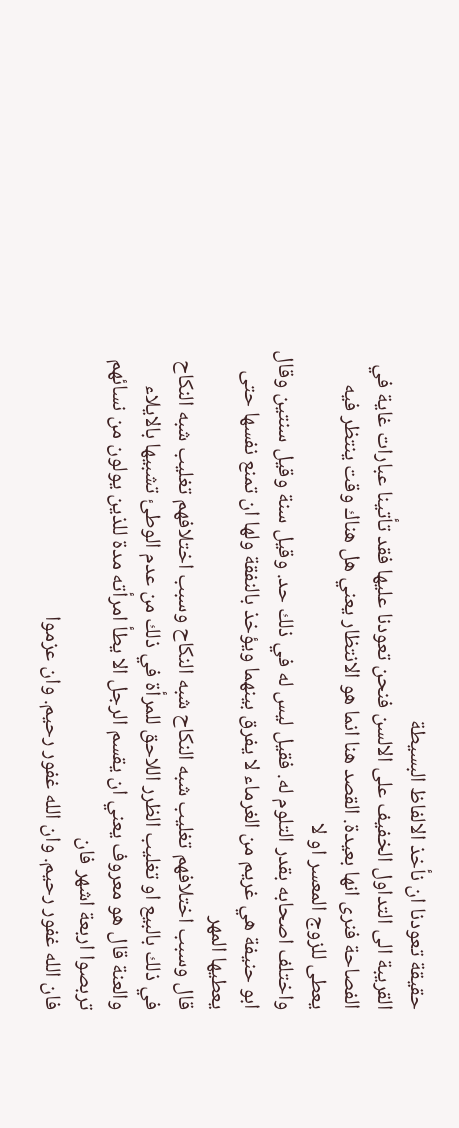حقيقة تعودنا ان نأخذ الالفاظ البسيطة
القريبة الى التداول الخفيف على الالسن فنحن تعودنا عليها فقد تأتينا عبارات غاية في الفصاحة فنرى انها بعيدة. القصد هنا انما هو الانتظار يعني هل هناك وقت ينتظر فيه يعطى للزوج المعسر او لا
واختلف اصحابه بقدر التلوم له. فقيل ليس له في ذلك حد. وقيل سنة وقيل سنتين وقال ابو حنيفة هي غريم من الغرماء لا يفرق بينهما ويؤخذ بالنفقة ولها ان تمنع نفسها حتى يعطيها المهر
قال وسبب اختلافهم تغليب شبه النكاح شبه النكاح وسبب اختلافهم تغليب شبه النكاح في ذلك بالبيع او تغليب الظرر اللاحق للمرأة في ذلك من عدم الوطئ تشبيها بالايلاء والعنة قال هو معروف يعني ان يقسم الرجل الا يطأ امرأته مدة للذين يولون من نسائهم تربصوا اربعة اشهر فان
فان الله غفور رحيم. وان الله غفور رحيم. وان عزموا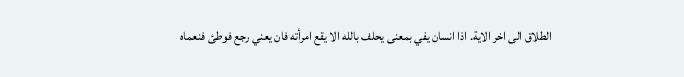الطلاق الى اخر الاية. اذا انسان يفي بمعنى يحلف بالله الا يقع امرأته فان يعني رجع فوطئ فنعماه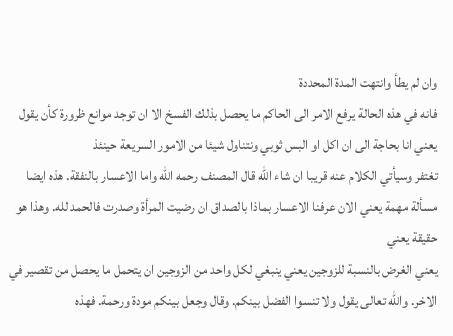وان لم يطأ وانتهت المدة المحددة
فانه في هذه الحالة يرفع الامر الى الحاكم ما يحصل بذلك الفسخ الا ان توجد موانع ظرورة كأن يقول يعني انا بحاجة الى ان اكل او البس ثوبي ونتناول شيئا من الامور السريعة حينئذ
تغتفر وسيأتي الكلام عنه قريبا ان شاء الله قال المصنف رحمه الله واما الاعسار بالنفقة. هذه ايضا مسألة مهمة يعني الان عرفنا الاعسار بماذا بالصداق ان رضيت المرأة وصدرت فالحمد لله. وهذا هو حقيقة يعني
يعني الغرض بالنسبة للزوجين يعني ينبغي لكل واحد من الزوجين ان يتحمل ما يحصل من تقصير في الاخر. والله تعالى يقول ولا تنسوا الفضل بينكم. وقال وجعل بينكم مودة ورحمة. فهذه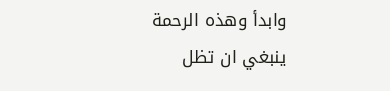وابدأ وهذه الرحمة ينبغي ان تظل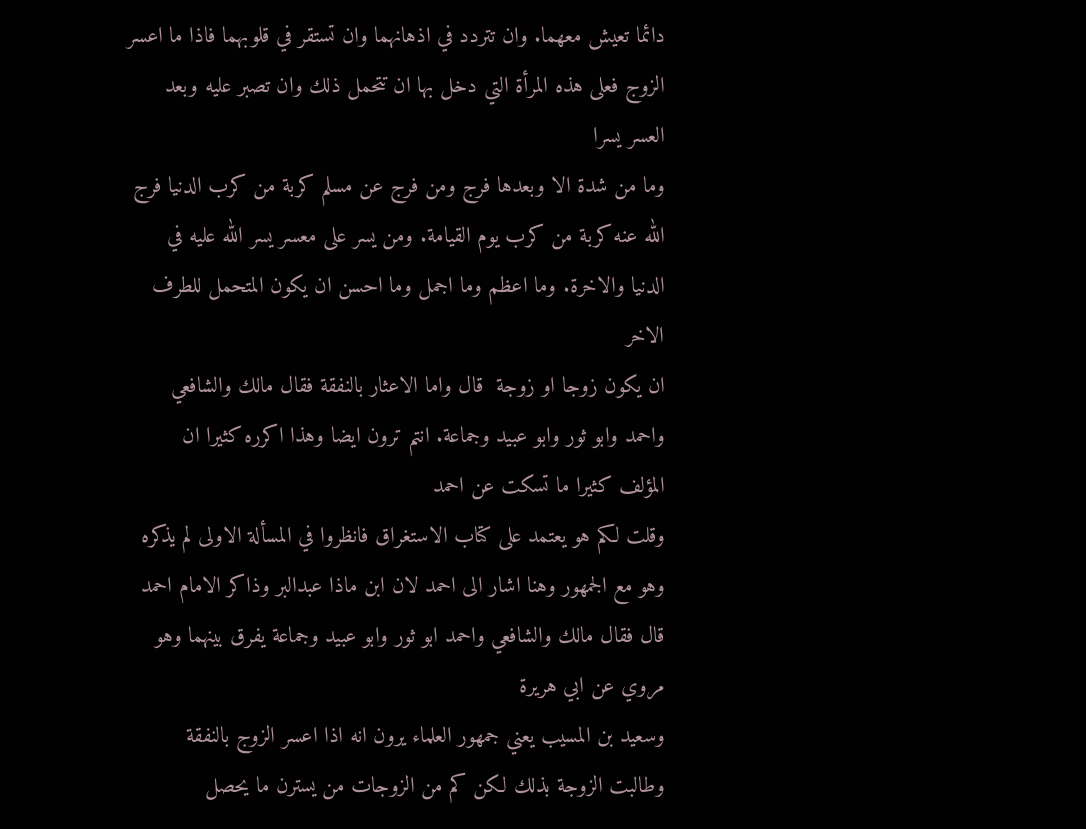دائما تعيش معهما. وان تتردد في اذهانهما وان تستقر في قلوبهما فاذا ما اعسر الزوج فعلى هذه المرأة التي دخل بها ان تتحمل ذلك وان تصبر عليه وبعد العسر يسرا
وما من شدة الا وبعدها فرج ومن فرج عن مسلم كربة من كرب الدنيا فرج الله عنه كربة من كرب يوم القيامة. ومن يسر على معسر يسر الله عليه في الدنيا والاخرة. وما اعظم وما اجمل وما احسن ان يكون المتحمل للطرف الاخر
ان يكون زوجا او زوجة  قال واما الاعثار بالنفقة فقال مالك والشافعي واحمد وابو ثور وابو عبيد وجماعة. انتم ترون ايضا وهذا اكرره كثيرا ان المؤلف كثيرا ما تسكت عن احمد
وقلت لكم هو يعتمد على كتاب الاستغراق فانظروا في المسألة الاولى لم يذكره وهو مع الجمهور وهنا اشار الى احمد لان ابن ماذا عبدالبر وذاكر الامام احمد قال فقال مالك والشافعي واحمد ابو ثور وابو عبيد وجماعة يفرق بينهما وهو مروي عن ابي هريرة
وسعيد بن المسيب يعني جمهور العلماء يرون انه اذا اعسر الزوج بالنفقة وطالبت الزوجة بذلك لكن كم من الزوجات من يسترن ما يحصل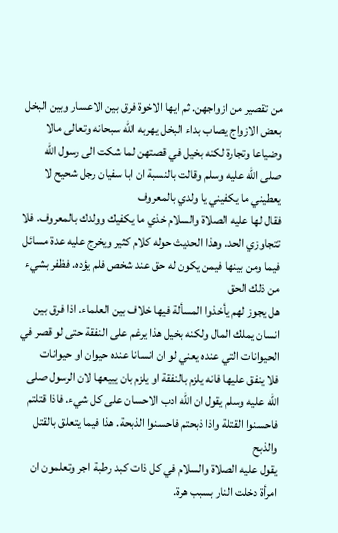من تقصير من ازواجهن. ثم ايها الاخوة فرق بين الاعسار وبين البخل
بعض الازواج يصاب بداء البخل يهربه الله سبحانه وتعالى مالا وضياعا وتجارة لكنه بخيل في قصتهن لما شكت الى رسول الله صلى الله عليه وسلم وقالت بالنسبة ان ابا سفيان رجل شحيح لا يعطيني ما يكفيني يا ولدي بالمعروف
فقال لها عليه الصلاة والسلام خذي ما يكفيك وولدك بالمعروف. فلا تتجاوزي الحد. وهذا الحديث حوله كلام كثير ويخرج عليه عدة مسائل فيما ومن بينها فيمن يكون له حق عند شخص فلم يؤده. فظفر بشيء من ذلك الحق
هل يجوز لهم يأخذوا المسألة فيها خلاف بين العلماء. اذا فرق بين انسان يملك المال ولكنه بخيل هذا يرغم على النفقة حتى لو قصر في الحيوانات التي عنده يعني لو ان انسانا عنده حيوان او حيوانات
فلا ينفق عليها فانه يلزم بالنفقة او يلزم بان يبيعها لان الرسول صلى الله عليه وسلم يقول ان الله ادب الاحسان على كل شيء. فاذا قتلتم فاحسنوا القتلة واذا ذبحتم فاحسنوا الذبحة. هذا فيما يتعلق بالقتل والذبح
يقول عليه الصلاة والسلام في كل ذات كبد رطبة اجر وتعلمون ان امرأة دخلت النار بسبب هرة.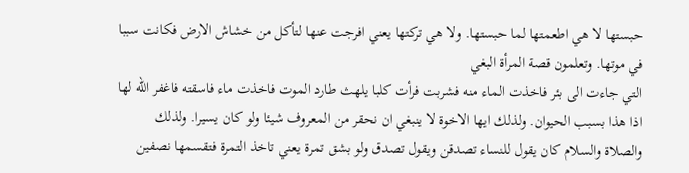حبستها لا هي اطعمتها لما حبستها. ولا هي تركتها يعني افرجت عنها لتأكل من خشاش الارض فكانت سببا في موتها. وتعلمون قصة المرأة البغي
التي جاءت الى بئر فاخذت الماء منه فشربت فرأت كلبا يلهث طارد الموت فاخذت ماء فاسقته فاغفر الله لها اذا هذا بسبب الحيوان. ولذلك ايها الاخوة لا ينبغي ان نحقر من المعروف شيئا ولو كان يسيرا. ولذلك
والصلاة والسلام كان يقول للنساء تصدقن ويقول تصدق ولو بشق تمرة يعني تاخذ التمرة فتقسمها نصفين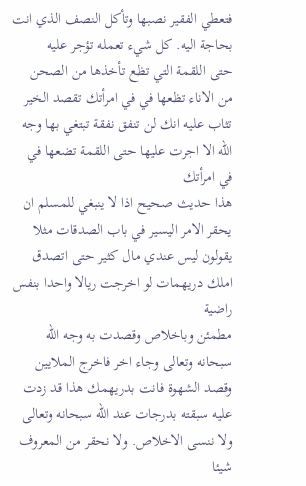فتعطي الفقير نصبها وتأكل النصف الذي انت بحاجة اليه. كل شيء تعمله تؤجر عليه
حتى اللقمة التي تظع تأخذها من الصحن من الاناء تظعها في في امرأتك تقصد الخير تثاب عليه انك لن تنفق نفقة تبتغي بها وجه الله الا اجرت عليها حتى اللقمة تضعها في في امرأتك
هذا حديث صحيح اذا لا ينبغي للمسلم ان يحقر الامر اليسير في باب الصدقات مثلا يقولون ليس عندي مال كثير حتى اتصدق املك دريهمات لو اخرجت ريالا واحدا بنفس راضية
مطمئن وباخلاص وقصدت به وجه الله سبحانه وتعالى وجاء اخر فاخرج الملايين وقصد الشهوة فانت بدريهمك هذا قد زدت عليه سبقته بدرجات عند الله سبحانه وتعالى ولا ننسى الاخلاص. ولا نحقر من المعروف شيئا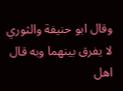وقال ابو حنيفة والثوري لا يفرق بينهما وبه قال اهل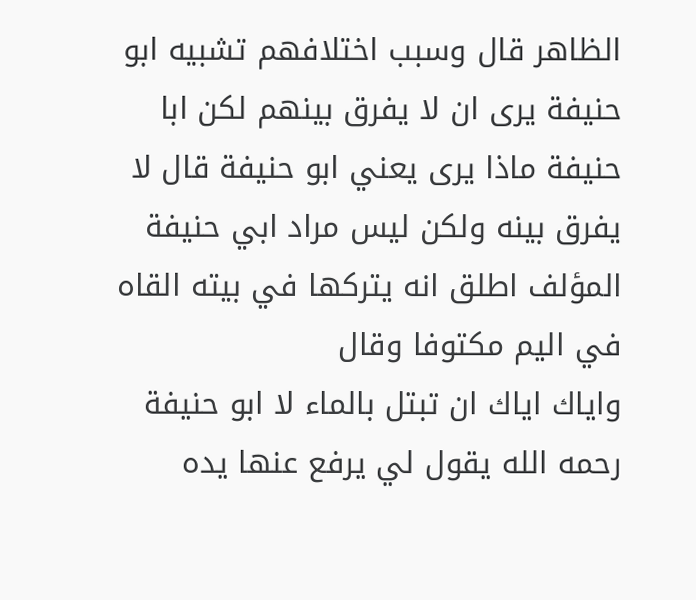الظاهر قال وسبب اختلافهم تشبيه ابو حنيفة يرى ان لا يفرق بينهم لكن ابا حنيفة ماذا يرى يعني ابو حنيفة قال لا يفرق بينه ولكن ليس مراد ابي حنيفة المؤلف اطلق انه يتركها في بيته القاه في اليم مكتوفا وقال
واياك اياك ان تبتل بالماء لا ابو حنيفة رحمه الله يقول لي يرفع عنها يده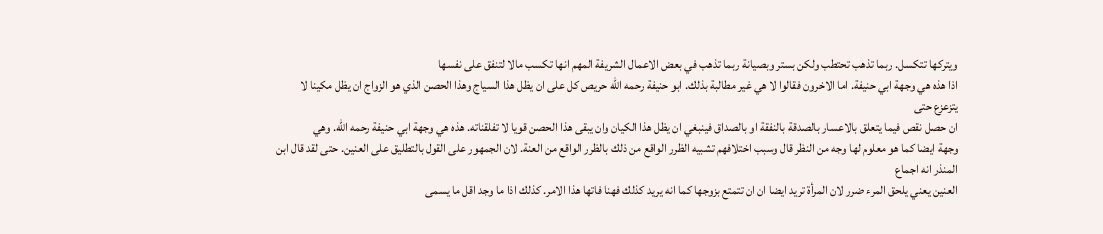ويتركها تتكسل. ربما تذهب تحتطب ولكن بستر وبصيانة ربما تذهب في بعض الاعمال الشريفة المهم انها تكسب مالا لتنفق على نفسها
اذا هذه هي وجهة ابي حنيفة. اما الاخرون فقالوا لا هي غير مطالبة بذلك. ابو حنيفة رحمه الله حريص كل على ان يظل هذا السياج وهذا الحصن الذي هو الزواج ان يظل مكينا لا يتزعزع حتى
ان حصل نقص فيما يتعلق بالاعسار بالصدقة بالنفقة او بالصداق فينبغي ان يظل هذا الكيان وان يبقى هذا الحصن قويا لا تفلقناته. هذه هي وجهة ابي حنيفة رحمه الله. وهي
وجهة ايضا كما هو معلوم لها وجه من النظر قال وسبب اختلافهم تشبيه الظرر الواقع من ذلك بالظرر الواقع من العنة. لان الجمهور على القول بالتطليق على العنين. حتى لقد قال ابن المنذر انه اجماع
العنين يعني يلحق المرء ضرر لان المرأة تريد ايضا ان ان تتمتع بزوجها كما انه يريد كذلك فهنا فاتها هذا الامر. كذلك اذا ما وجد اقل ما يسمى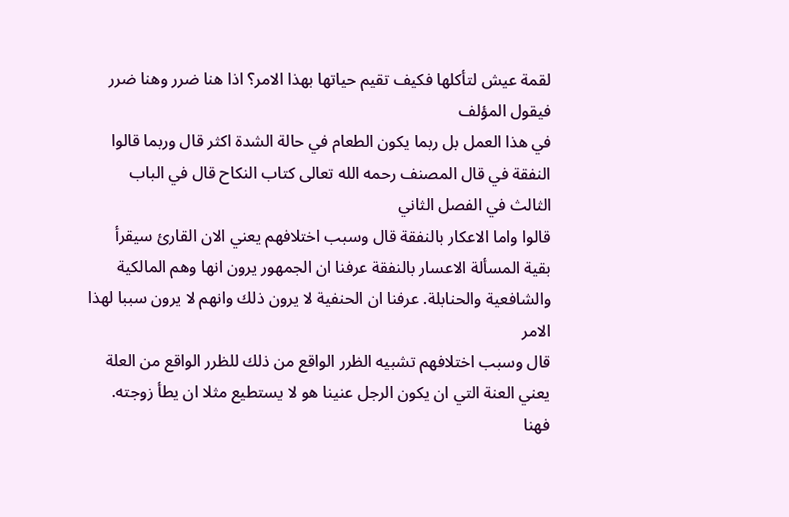لقمة عيش لتأكلها فكيف تقيم حياتها بهذا الامر؟ اذا هنا ضرر وهنا ضرر فيقول المؤلف
في هذا العمل بل ربما يكون الطعام في حالة الشدة اكثر قال وربما قالوا النفقة في قال المصنف رحمه الله تعالى كتاب النكاح قال في الباب الثالث في الفصل الثاني
قالوا واما الاعكار بالنفقة قال وسبب اختلافهم يعني الان القارئ سيقرأ بقية المسألة الاعسار بالنفقة عرفنا ان الجمهور يرون انها وهم المالكية والشافعية والحنابلة. عرفنا ان الحنفية لا يرون ذلك وانهم لا يرون سببا لهذا الامر
قال وسبب اختلافهم تشبيه الظرر الواقع من ذلك للظرر الواقع من العلة يعني العنة التي ان يكون الرجل عنينا هو لا يستطيع مثلا ان يطأ زوجته. فهنا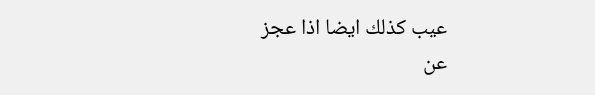عيب كذلك ايضا اذا عجز
عن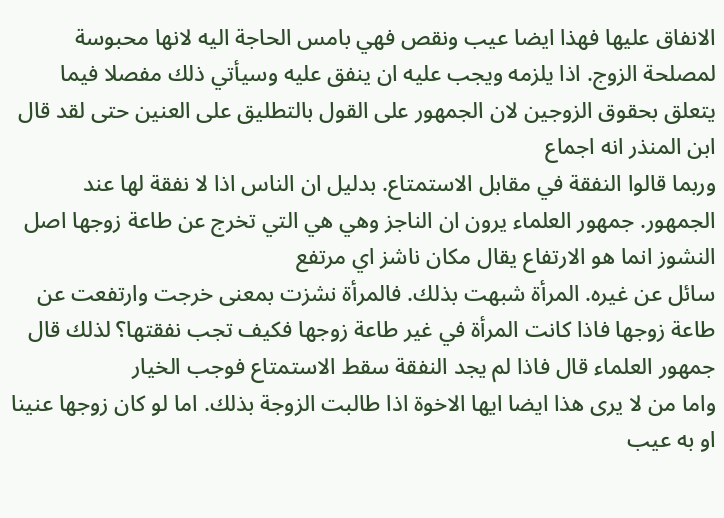الانفاق عليها فهذا ايضا عيب ونقص فهي بامس الحاجة اليه لانها محبوسة لمصلحة الزوج. اذا يلزمه ويجب عليه ان ينفق عليه وسيأتي ذلك مفصلا فيما يتعلق بحقوق الزوجين لان الجمهور على القول بالتطليق على العنين حتى لقد قال ابن المنذر انه اجماع
وربما قالوا النفقة في مقابل الاستمتاع. بدليل ان الناس اذا لا نفقة لها عند الجمهور. جمهور العلماء يرون ان الناجز وهي هي التي تخرج عن طاعة زوجها اصل النشوز انما هو الارتفاع يقال مكان ناشز اي مرتفع
سائل عن غيره. المرأة شبهت بذلك. فالمرأة نشزت بمعنى خرجت وارتفعت عن طاعة زوجها فاذا كانت المرأة في غير طاعة زوجها فكيف تجب نفقتها؟ لذلك قال جمهور العلماء قال فاذا لم يجد النفقة سقط الاستمتاع فوجب الخيار
واما من لا يرى هذا ايضا ايها الاخوة اذا طالبت الزوجة بذلك. اما لو كان زوجها عنينا او به عيب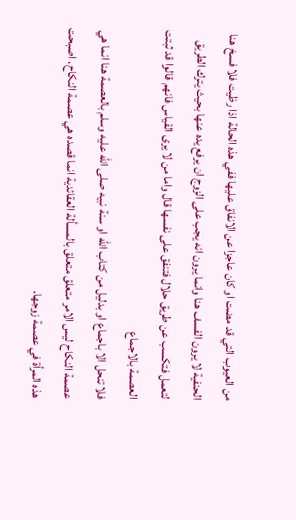من العيوب التي قد مضت او كان عاجزا عن الانفاق عليها ففي هذه الحالة اذا رظيت فلا فسخ هنا
الحنفية لا يرون الفسف هنا وانما يرون انه يجب على الزوج ان يرفع يده عنها بحيث يترك الطريق لتعمل فتكسب عن طريق حلال فتنفق على نفسها قال واما من لا يرى القياس فانهم قالوا قد ثبتت العصمة بالاجماع
فلا تنحل الا باجماع او بدليل من كتاب الله او سنة نبيه صلى الله عليه وسلم بالعصمة هنا انما هي عصمة النكاح ليس الامر متعلق متعلق بالمسألة العقائدية انما قصده هي عصمة النكاح. اصبحت هذه المرأة في عصمة زوجها.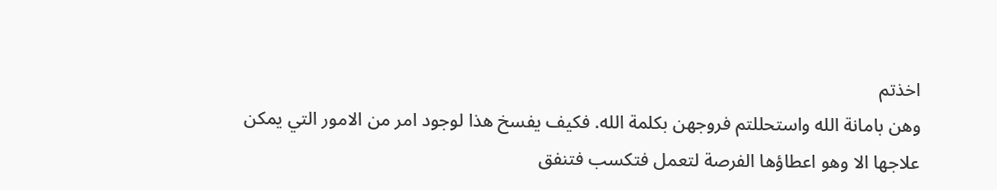اخذتم
وهن بامانة الله واستحللتم فروجهن بكلمة الله. فكيف يفسخ هذا لوجود امر من الامور التي يمكن علاجها الا وهو اعطاؤها الفرصة لتعمل فتكسب فتنفق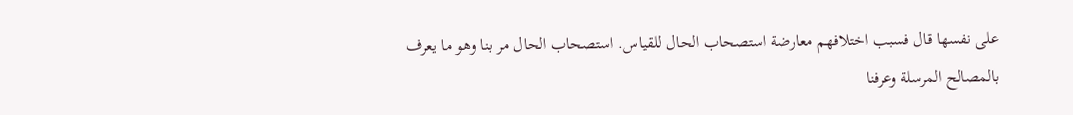على نفسها قال فسبب اختلافهم معارضة استصحاب الحال للقياس. استصحاب الحال مر بنا وهو ما يعرف بالمصالح المرسلة وعرفنا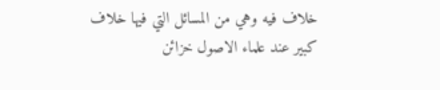خلاف فيه وهي من المسائل التي فيها خلاف كبير عند علماء الاصول خزائن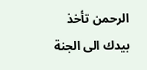الرحمن تأخذ بيدك الى الجنة